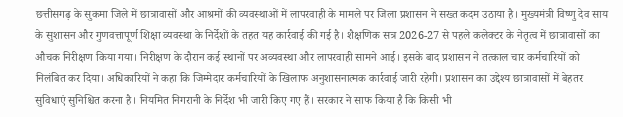छत्तीसगढ़ के सुकमा जिले में छात्रावासों और आश्रमों की व्यवस्थाओं में लापरवाही के मामले पर जिला प्रशासन ने सख्त कदम उठाया है। मुख्यमंत्री विष्णु देव साय के सुशासन और गुणवत्तापूर्ण शिक्षा व्यवस्था के निर्देशों के तहत यह कार्रवाई की गई है। शैक्षणिक सत्र 2026-27 से पहले कलेक्टर के नेतृत्व में छात्रावासों का औचक निरीक्षण किया गया। निरीक्षण के दौरान कई स्थानों पर अव्यवस्था और लापरवाही सामने आई। इसके बाद प्रशासन ने तत्काल चार कर्मचारियों को निलंबित कर दिया। अधिकारियों ने कहा कि जिम्मेदार कर्मचारियों के खिलाफ अनुशासनात्मक कार्रवाई जारी रहेगी। प्रशासन का उद्देश्य छात्रावासों में बेहतर सुविधाएं सुनिश्चित करना है। नियमित निगरानी के निर्देश भी जारी किए गए हैं। सरकार ने साफ किया है कि किसी भी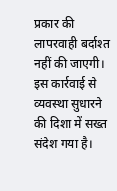प्रकार की लापरवाही बर्दाश्त नहीं की जाएगी। इस कार्रवाई से व्यवस्था सुधारने की दिशा में सख्त संदेश गया है।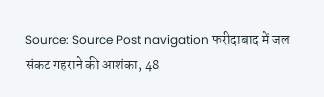Source: Source Post navigation फरीदाबाद में जल संकट गहराने की आशंका, 48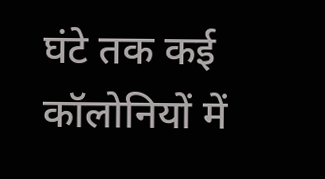घंटे तक कई कॉलोनियों में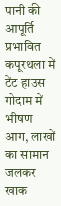पानी की आपूर्ति प्रभावित कपूरथला में टेंट हाउस गोदाम में भीषण आग, लाखों का सामान जलकर खाक